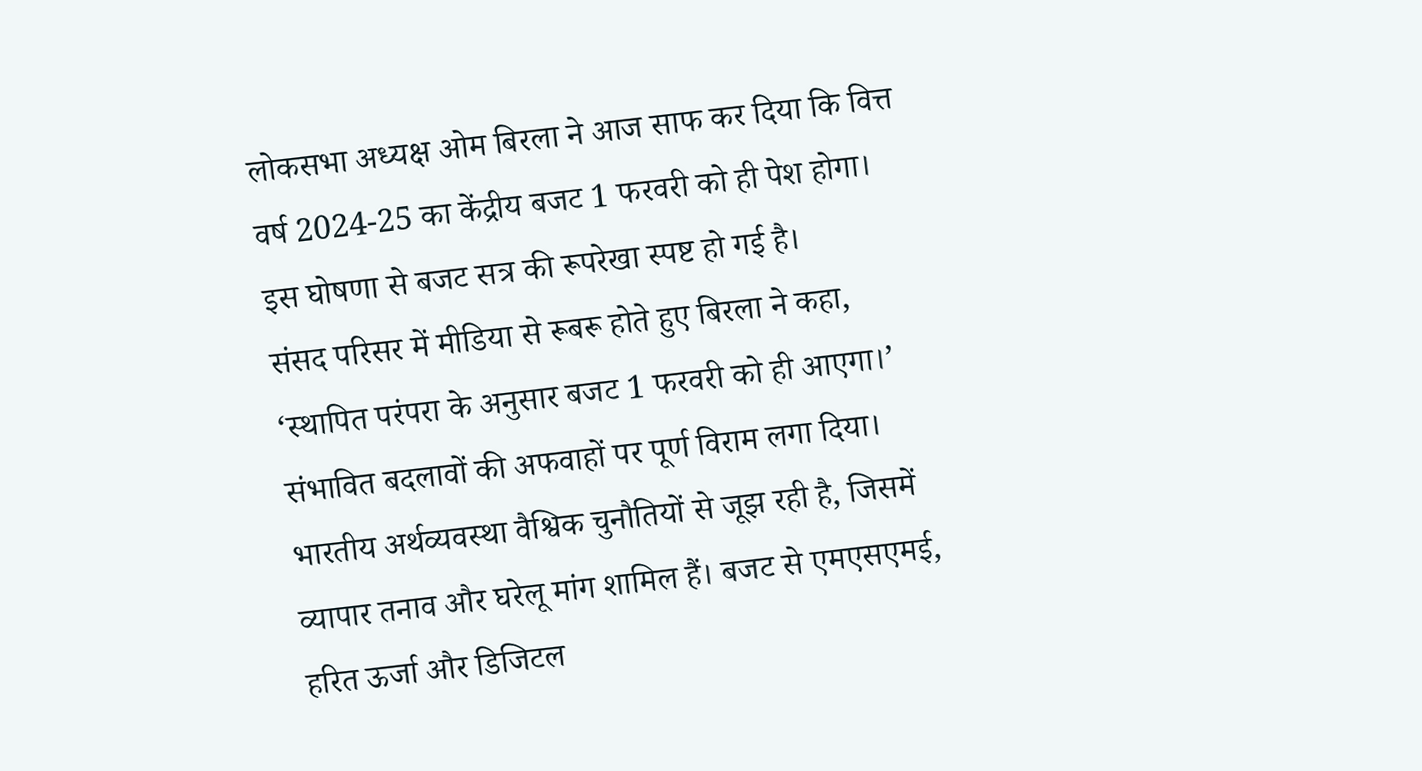लोकसभा अध्यक्ष ओम बिरला ने आज साफ कर दिया कि वित्त वर्ष 2024-25 का केंद्रीय बजट 1 फरवरी को ही पेश होगा। इस घोषणा से बजट सत्र की रूपरेखा स्पष्ट हो गई है।
संसद परिसर में मीडिया से रूबरू होते हुए बिरला ने कहा, ‘स्थापित परंपरा के अनुसार बजट 1 फरवरी को ही आएगा।’ संभावित बदलावों की अफवाहों पर पूर्ण विराम लगा दिया।
भारतीय अर्थव्यवस्था वैश्विक चुनौतियों से जूझ रही है, जिसमें व्यापार तनाव और घरेलू मांग शामिल हैं। बजट से एमएसएमई, हरित ऊर्जा और डिजिटल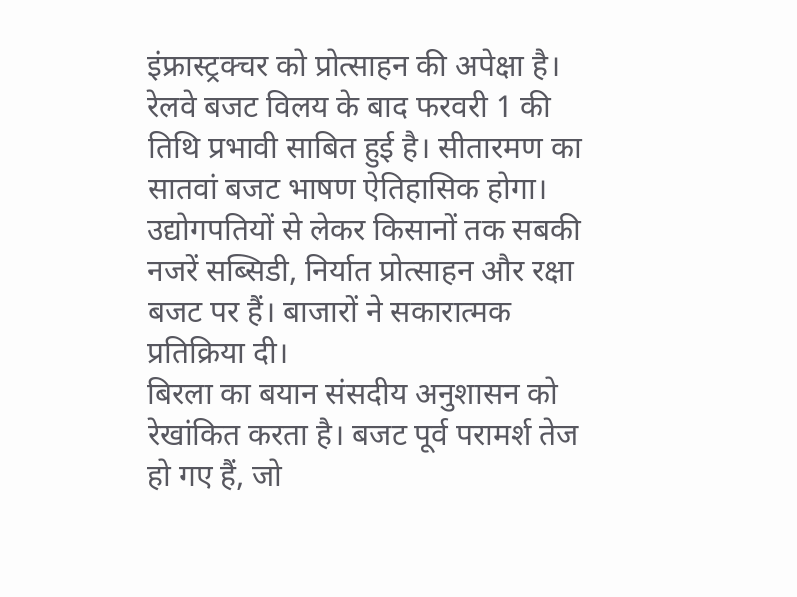इंफ्रास्ट्रक्चर को प्रोत्साहन की अपेक्षा है।
रेलवे बजट विलय के बाद फरवरी 1 की तिथि प्रभावी साबित हुई है। सीतारमण का सातवां बजट भाषण ऐतिहासिक होगा।
उद्योगपतियों से लेकर किसानों तक सबकी नजरें सब्सिडी, निर्यात प्रोत्साहन और रक्षा बजट पर हैं। बाजारों ने सकारात्मक प्रतिक्रिया दी।
बिरला का बयान संसदीय अनुशासन को रेखांकित करता है। बजट पूर्व परामर्श तेज हो गए हैं, जो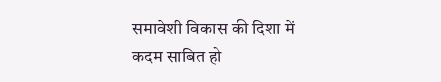समावेशी विकास की दिशा में कदम साबित हो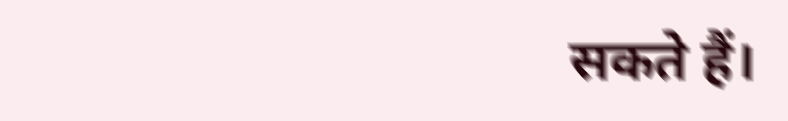सकते हैं।